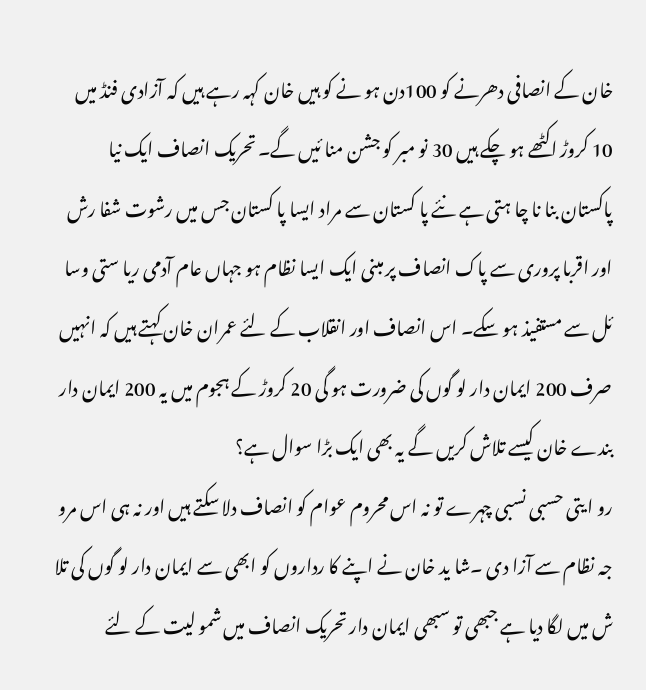خان کے انصافی دھرنے کو 100دن ہو نے کو ہیں خان کہہ رہے ہیں کہ آزادی فنڈ میں 10 کروڑ اکٹھے ہو چکے ہیں 30 نو مبر کو جشن منا ئیں گے۔ تحریک انصاف ایک نیا پاکستان بنا نا چا ہتی ہے نئے پا کستان سے مراد ایسا پا کستان جس میں رشوت شفا رش اور اقربا پروری سے پاک انصاف پر مبنی ایک ایسا نظام ہو جہاں عام آدمی ریا ستی وسا ئل سے مستفیذ ہو سکے۔ اس انصاف اور انقلاب کے لئے عمران خان کہتے ہیں کہ انہیں صرف 200 ایمان دار لو گوں کی ضرورت ہو گی 20 کروڑ کے ہجوم میں یہ 200 ایمان دار بندے خان کیسے تلاش کریں گے یہ بھی ایک بڑا سوال ہے؟
رو ا یتی حسبی نسبی چہرے تو نہ اس محروم عوام کو انصاف دلا سکتے ہیں اور نہ ہی اس مرو جہ نظام سے آزا دی ۔شا ید خان نے اپنے کا رداروں کو ابھی سے ایمان دار لو گوں کی تلا ش میں لگا دیا ہے جبھی تو سبھی ایمان دار تحریک انصاف میں شمو لیت کے لئے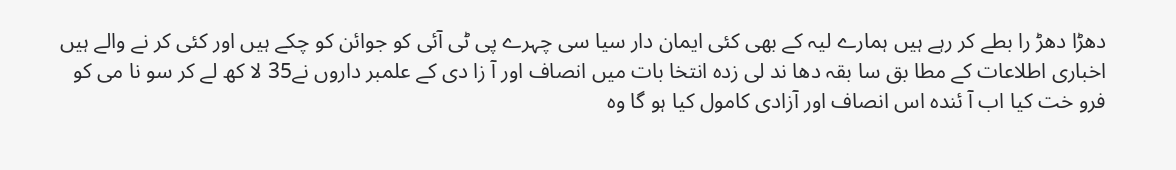دھڑا دھڑ را بطے کر رہے ہیں ہمارے لیہ کے بھی کئی ایمان دار سیا سی چہرے پی ٹی آئی کو جوائن کو چکے ہیں اور کئی کر نے والے ہیں اخباری اطلاعات کے مطا بق سا بقہ دھا ند لی زدہ انتخا بات میں انصاف اور آ زا دی کے علمبر داروں نے35 لا کھ لے کر سو نا می کو فرو خت کیا اب آ ئندہ اس انصاف اور آزادی کامول کیا ہو گا وہ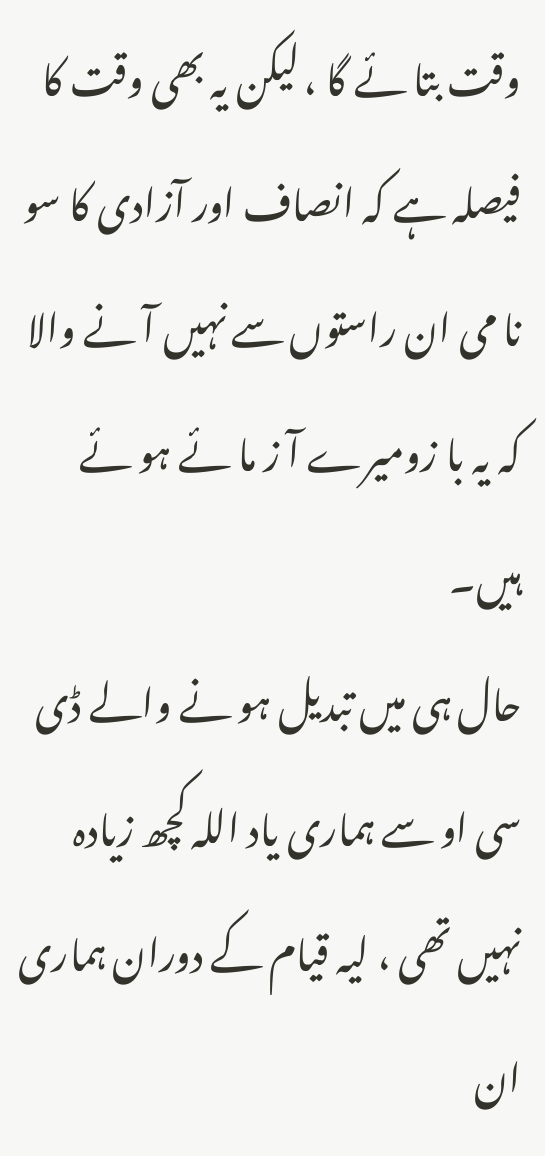وقت بتا ئے گا ، لیکن یہ بھی وقت کا فیصلہ ہے کہ انصاف اور آزادی کا سو نا می ان راستوں سے نہیں آ نے والا کہ یہ با زومیرے آ ز ما ئے ہو ئے ہیں۔
حال ہی میں تبدیل ہو نے والے ڈی سی او سے ہماری یاد اللہ کچھ زیادہ نہیں تھی ، لیہ قیام کے دوران ہماری ان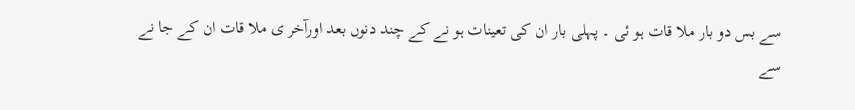سے بس دو بار ملا قات ہو ئی ۔ پہلی بار ان کی تعینات ہو نے کے چند دنوں بعد اورآخر ی ملا قات ان کے جا نے سے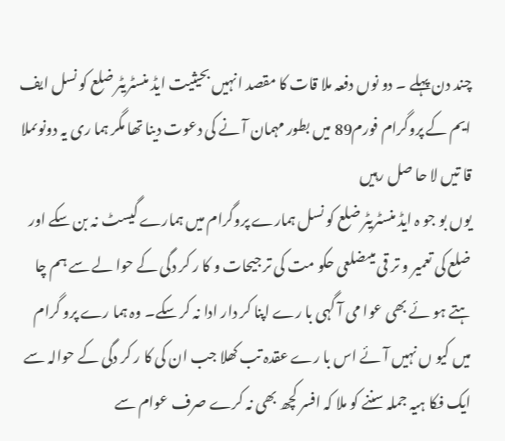چند دن پہلے ۔ دو نوں دفعہ ملا قات کا مقصد انہیں بحیثیت ایڈ منسٹریٹر ضلع کو نسل ایف ایم کے پروگرام فورم89 میں بطور مہمان آ نے کی دعوت دینا تھا مگر ہما ری یہ دونوںملا قا تیں لا حا صل رہیں
یوں بو جو ہ ایڈ منسٹریٹر ضلع کو نسل ہمارے پروگرام میں ہمارے گیسٹ نہ بن سکے اور ضلع کی تعمیر و تر قی میںضلعی حکو مت کی تر جیحات و کا ر کر دگی کے حوا لے سے ہم چا ہتے ہو ئے بھی عوا می آ گہی با رے اپنا کر دار ادا نہ کر سکے۔ وہ ہما رے پرو گرام میں کیو ں نہیں آ ئے اس با رے عقدہ تب کھلا جب ان کی کا ر کر دگی کے حوالہ سے ایک فکا ہیہ جملہ سننے کو ملا کہ افسر کچھ بھی نہ کرے صرف عوام سے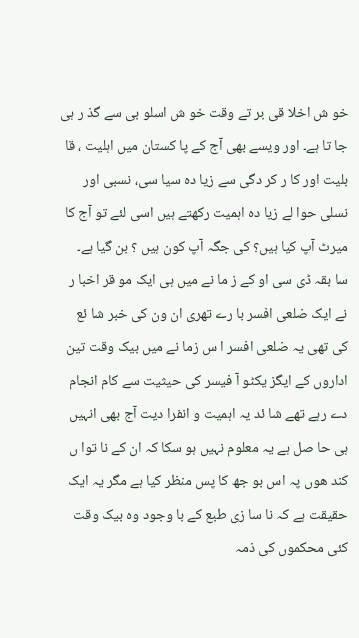خو ش اخلا قی بر تے وقت خو ش اسلو بی سے گذ ر ہی جا تا ہے۔ اور ویسے بھی آج کے پا کستان میں اہلیت ، قا بلیت اور کا ر کر دگی سے زیا دہ سیا سی، نسبی اور نسلی حوا لے زیا دہ اہمیت رکھتے ہیں اسی لئے تو آج کا میرٹ آپ کیا ہیں؟ کی جگہ آپ کون ہیں ؟ بن گیا ہے۔
سا بقہ ڈی سی او کے ز ما نے میں ہی ایک مو قر اخبا ر نے ایک ضلعی افسر با رے تھری ان ون کی خبر شا ئع کی تھی یہ ضلعی افسر ا س زما نے میں بیک وقت تین اداروں کے ایگز یکٹو آ فیسر کی حیثیت سے کام انجام دے رہے تھے شا ئد یہ اہمیت و انفرا دیت آج بھی انہیں ہی حا صل ہے یہ معلوم نہیں ہو سکا کہ ان کے نا توا ں کند ھوں پہ اس بو جھ کا پس منظر کیا ہے مگر یہ ایک حقیقت ہے کہ نا سا زی طبع کے با وجود وہ بیک وقت کئی محکموں کی ذمہ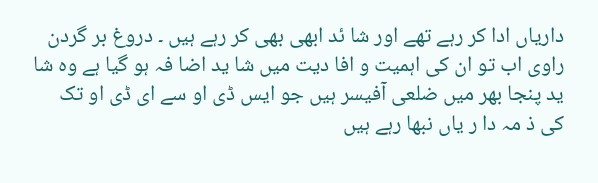داریاں ادا کر رہے تھے اور شا ئد ابھی بھی کر رہے ہیں ۔ دروغ بر گردن راوی اب تو ان کی اہمیت و افا دیت میں شا ید اضا فہ ہو گیا ہے وہ شا ید پنجا بھر میں ضلعی آفیسر ہیں جو ایس ڈی او سے ای ڈی او تک کی ذ مہ دا ر یاں نبھا رہے ہیں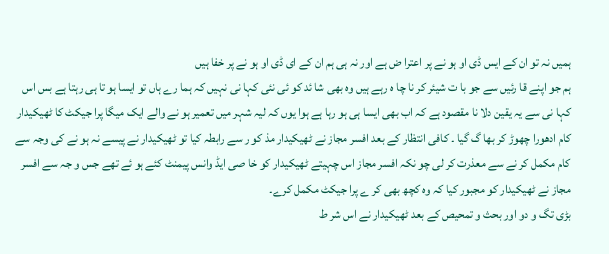ہمیں نہ تو ان کے ایس ڈی او ہو نے پر اعترا ض ہے اور نہ ہی ہم ان کے ای ڈی او ہو نے پر خفا ہیں
ہم جو اپنے قا رئیں سے جو با ت شیئر کر نا چا ہ رہے ہیں وہ بھی شا ئد کو ئی نئی کہا نی نہیں کہ ہما رے ہاں تو ایسا ہو تا ہی رہتا ہے بس اس کہا نی سے یہ یقین دلا نا مقصود ہے کہ اب بھی ایسا ہی ہو رہا ہے ہوا یوں کہ لیہ شہر میں تعمیر ہو نے والے ایک میگا پرا جیکٹ کا ٹھیکیدار کام ادھورا چھوڑ کر بھا گ گیا ۔ کافی انتظار کے بعد افسر مجاز نے ٹھیکیدار مذ کو ر سے رابطہ کیا تو ٹھیکیدار نے پیسے نہ ہو نے کی وجہ سے کام مکمل کر نے سے معذرت کر لی چو نکہ افسر مجاز اس چہیتے ٹھیکیدار کو خا صی ایڈ وانس پیمنٹ کئے ہو ئے تھے جس و جہ سے افسر مجاز نے ٹھیکیدار کو مجبور کیا کہ وہ کچھ بھی کر ے پرا جیکٹ مکمل کرے۔
بڑی تگ و دو اور بحث و تمحیص کے بعد ٹھیکیدار نے اس شر ط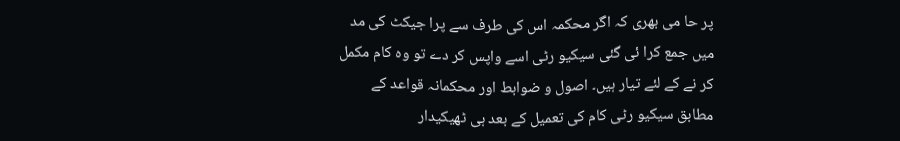پر حا می بھری کہ اگر محکمہ اس کی طرف سے پرا جیکٹ کی مد میں جمع کرا ئی گئی سیکیو رٹی اسے واپس کر دے تو وہ کام مکمل کر نے کے لئے تیار ہیں۔ اصول و ضوابط اور محکمانہ قواعد کے مطابق سیکیو رٹی کام کی تعمیل کے بعد ہی ٹھیکیدار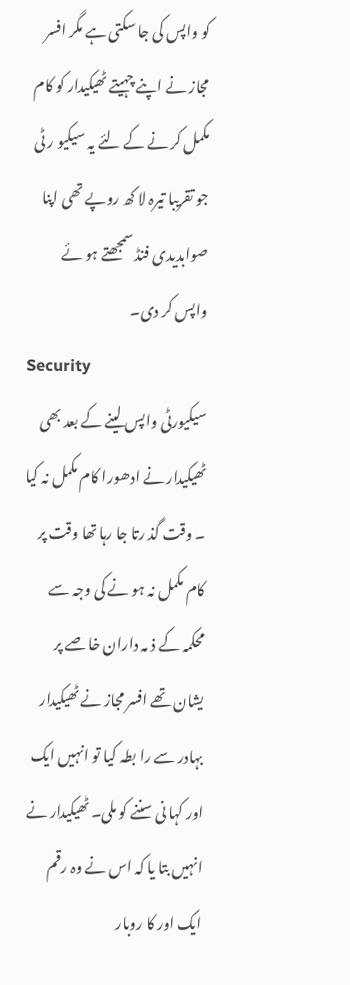کو واپس کی جا سکتی ہے مگر افسر مجاز نے اپنے چہیتے ٹھیکیدار کو کام مکمل کر نے کے لئے یہ سیکیو ر ٹی جو تقریبا تیرہ لا کھ روپے تھی اپنا صوابدیدی فنڈ سمجھتے ہو ئے واپس کر دی۔
Security
سیکیورٹی واپس لینے کے بعد بھی ٹھیکیدار نے ادھورا کام مکمل نہ کیا ۔ وقت گذ رتا جا رہا تھا وقت پر کام مکمل نہ ہو نے کی وجہ سے محکمہ کے ذ مہ داران خا صے پر یشان تھے افسر مجاز نے ٹھیکیدار بہادر سے را بطہ کیا تو انہیں ایک اور کہا نی سننے کو ملی۔ ٹھیکیدار نے انہیں بتا یا کہ اس نے وہ رقم ایک اور کا روبار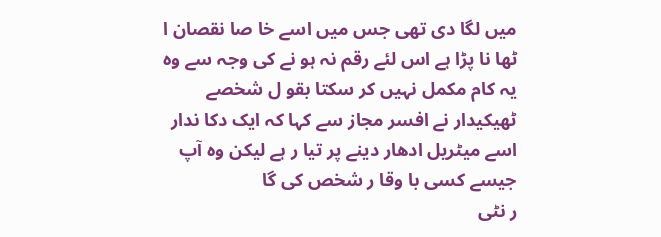میں لگا دی تھی جس میں اسے خا صا نقصان ا ٹھا نا پڑا ہے اس لئے رقم نہ ہو نے کی وجہ سے وہ یہ کام مکمل نہیں کر سکتا بقو ل شخصے ٹھیکیدار نے افسر مجاز سے کہا کہ ایک دکا ندار اسے میٹریل ادھار دینے پر تیا ر ہے لیکن وہ آپ جیسے کسی با وقا ر شخص کی گا
ر نٹی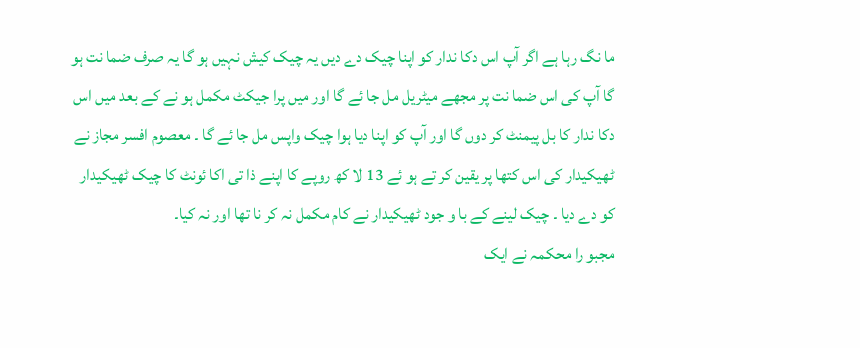ما نگ رہا ہے اگر آپ اس دکا ندار کو اپنا چیک دے دیں یہ چیک کیش نہیں ہو گا یہ صرف ضما نت ہو گا آپ کی اس ضما نت پر مجھے میٹریل مل جا ئے گا اور میں پرا جیکٹ مکمل ہو نے کے بعد میں اس دکا ندار کا بل پیمنٹ کر دوں گا اور آپ کو اپنا دیا ہوا چیک واپس مل جا ئے گا ۔ معصوم افسر مجاز نے ٹھیکیدار کی اس کتھا پر یقین کر تے ہو ئے 13 لا کھ روپے کا اپنے ذا تی اکا ئونٹ کا چیک ٹھیکیدار کو دے دیا ۔ چیک لینے کے با و جود ٹھیکیدار نے کام مکمل نہ کر نا تھا اور نہ کیا۔
مجبو را محکمہ نے ایک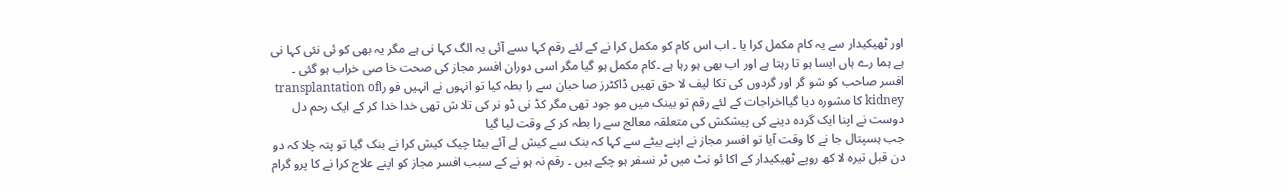اور ٹھیکیدار سے یہ کام مکمل کرا یا ۔ اب اس کام کو مکمل کرا نے کے لئے رقم کہا ںسے آئی یہ الگ کہا نی ہے مگر یہ بھی کو ئی نئی کہا نی ہے ہما رے ہاں ایسا ہو تا رہتا ہے اور اب بھی ہو رہا ہے ۔کام مکمل ہو گیا مگر اسی دوران افسر مجاز کی صحت خا صی خراب ہو گئی ۔ افسر صاحب کو شو گر اور گردوں کی تکا لیف لا حق تھیں ڈاکٹرز صا حبان سے را بطہ کیا تو انہوں نے انہیں فو راtransplantation of kidney کا مشورہ دیا گیااخراجات کے لئے رقم تو بینک میں مو جود تھی مگر کڈ نی ڈو نر کی تلا ش تھی خدا خدا کر کے ایک رحم دل دوست نے اپنا ایک گردہ دینے کی پیشکش کی متعلقہ معالج سے را بطہ کر کے وقت لیا گیا
جب ہسپتال جا نے کا وقت آیا تو افسر مجاز نے اپنے بیٹے سے کہا کہ بنک سے کیش لے آئے بیٹا چیک کیش کرا نے بنک گیا تو پتہ چلا کہ دو دن قبل تیرہ لا کھ روپے ٹھیکیدار کے اکا ئو نٹ میں ٹر نسفر ہو چکے ہیں ۔ رقم نہ ہو نے کے سبب افسر مجاز کو اپنے علاج کرا نے کا پرو گرام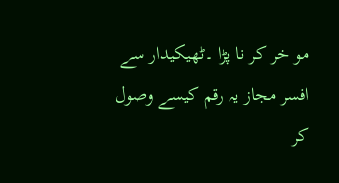مو خر کر نا پڑا ۔ٹھیکیدار سے افسر مجاز یہ رقم کیسے وصول کر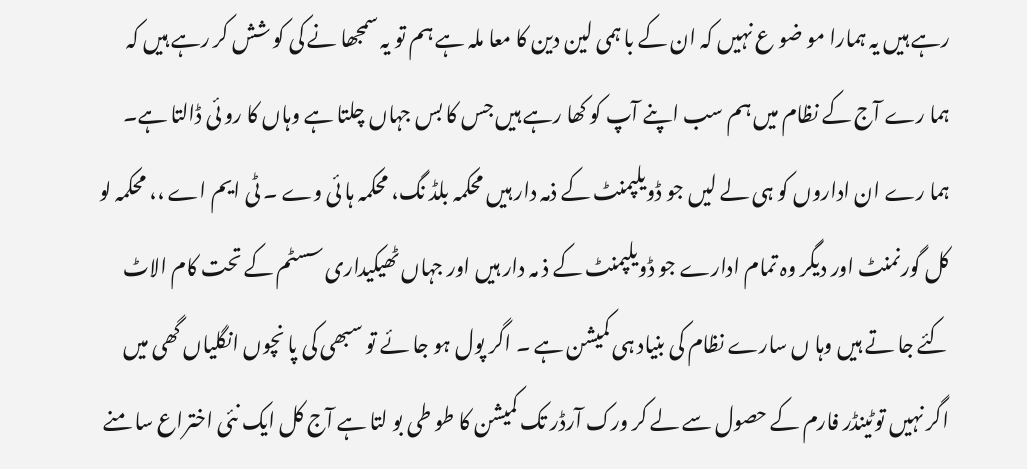رہے ہیں یہ ہمارا مو ضو ع نہیں کہ ان کے با ہمی لین دین کا معا ملہ ہے ہم تو یہ سمجھا نے کی کو شش کر رہے ہیں کہ ہما رے آج کے نظام میں ہم سب اپنے آپ کو کھا رہے ہیں جس کا بس جہاں چلتا ہے وہاں کا رو ئی ڈالتا ہے۔
ہما رے ان اداروں کو ہی لے لیں جو ڈویلپمنٹ کے ذمہ دار ہیں محکمہ بلڈ نگ، محکمہ ہا ئی وے ۔ ٹی ایم اے ،، محکمہ لو کل گورنمنٹ اور دیگر وہ تمام ادارے جو ڈویلپمنٹ کے ذ مہ دار ہیں اور جہاں ٹھیکیداری سسٹم کے تحت کام الاٹ کئے جا تے ہیں وہا ں سارے نظام کی بنیاد ہی کمیشن ہے ۔ اگر پول ہو جا ئے تو سبھی کی پا نچوں انگلیاں گھی میں اگر نہیں توٹینڈر فارم کے حصول سے لے کر ورک آرڈر تک کمیشن کا طو طی بو لتا ہے آج کل ایک نئی اختراع سا منے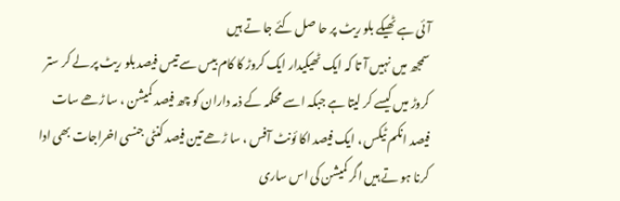آئی ہے ٹھیکے بلو ریٹ پر حا صل کئے جا تے ہیں
سمجھ میں نہیں آ تا کہ ایک ٹھیکیدار ایک کروڑ کا کام بیس سے تیس فیصد بلو ریٹ پر لے کر ستر کروڑ میں کیسے کر لیتا ہے جبکہ اسے محکمہ کے ذمہ داران کو چھ فیصد کمیشن ، سا ڑھے سات فیصد انکم ٹیکس ، ایک فیصد اکا ئونٹ آفس ، سا ڑھے تین فیصد کنٹی جنسی اخراجات بھی ادا کرنا ہو تے ہیں اگر کمیشن کی اس ساری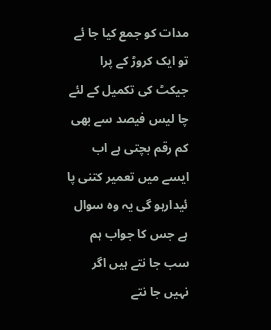مدات کو جمع کیا جا ئے تو ایک کروڑ کے پرا جیکٹ کی تکمیل کے لئے چا لیس فیصد سے بھی کم رقم بچتی ہے اب ایسے میں تعمیر کتنی پا ئیدارہو گی یہ وہ سوال ہے جس کا جواب ہم سب جا نتے ہیں اگر نہیں جا نتے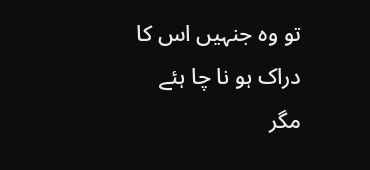تو وہ جنہیں اس کا دراک ہو نا چا ہئے مگر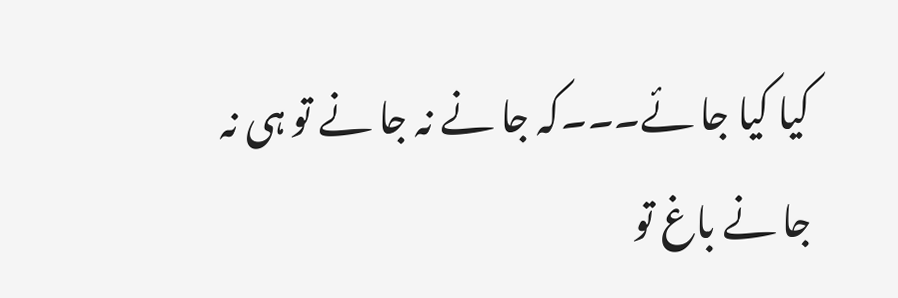کیا کیا جا ئے۔۔۔کہ جا نے نہ جا نے تو ہی نہ جا نے باغ تو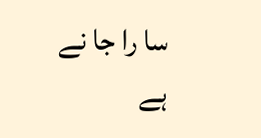سا را جا نے ہے